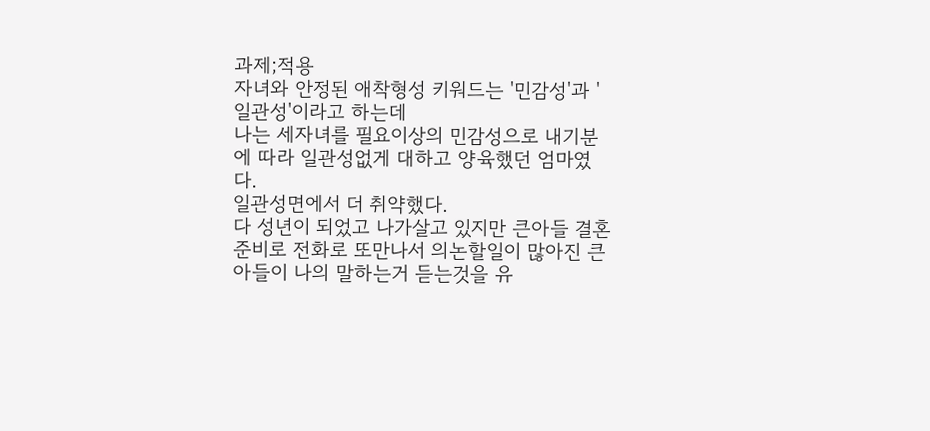과제;적용
자녀와 안정된 애착형성 키워드는 '민감성'과 '일관성'이라고 하는데
나는 세자녀를 필요이상의 민감성으로 내기분에 따라 일관성없게 대하고 양육했던 엄마였다.
일관성면에서 더 취약했다.
다 성년이 되었고 나가살고 있지만 큰아들 결혼준비로 전화로 또만나서 의논할일이 많아진 큰아들이 나의 말하는거 듣는것을 유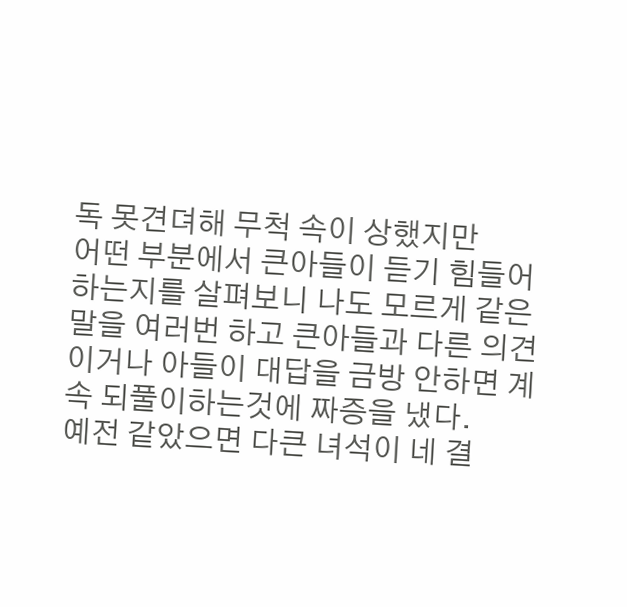독 못견뎌해 무척 속이 상했지만
어떤 부분에서 큰아들이 듣기 힘들어 하는지를 살펴보니 나도 모르게 같은 말을 여러번 하고 큰아들과 다른 의견이거나 아들이 대답을 금방 안하면 계속 되풀이하는것에 짜증을 냈다.
예전 같았으면 다큰 녀석이 네 결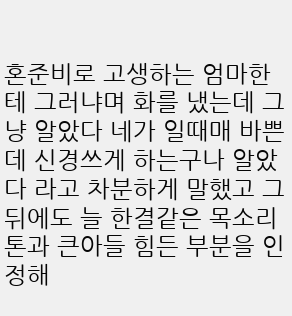혼준비로 고생하는 엄마한테 그러냐며 화를 냈는데 그냥 알았다 네가 일때매 바쁜데 신경쓰게 하는구나 알았다 라고 차분하게 말했고 그뒤에도 늘 한결같은 목소리톤과 큰아들 힘든 부분을 인정해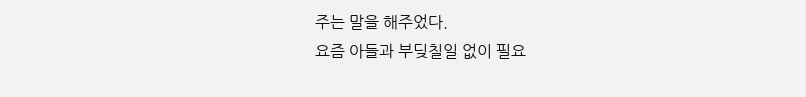주는 말을 해주었다.
요즘 아들과 부딪칠일 없이 필요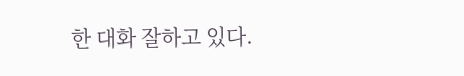한 대화 잘하고 있다.